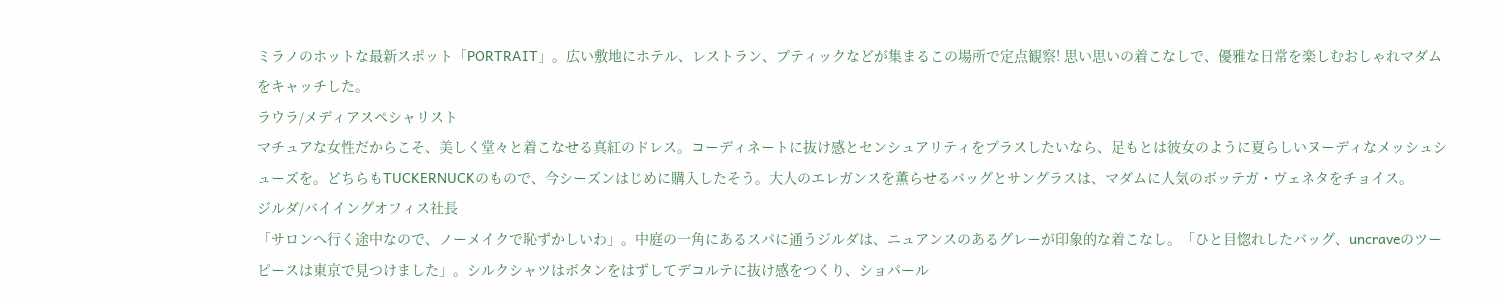ミラノのホットな最新スポット「PORTRAIT」。広い敷地にホテル、レストラン、ブティックなどが集まるこの場所で定点観察! 思い思いの着こなしで、優雅な日常を楽しむおしゃれマダムをキャッチした。
ラウラ/メディアスペシャリスト
マチュアな女性だからこそ、美しく堂々と着こなせる真紅のドレス。コーディネートに抜け感とセンシュアリティをプラスしたいなら、足もとは彼女のように夏らしいヌーディなメッシュシューズを。どちらもTUCKERNUCKのもので、今シーズンはじめに購入したそう。大人のエレガンスを薫らせるバッグとサングラスは、マダムに人気のボッテガ・ヴェネタをチョイス。
ジルダ/バイイングオフィス社長
「サロンへ行く途中なので、ノーメイクで恥ずかしいわ」。中庭の一角にあるスパに通うジルダは、ニュアンスのあるグレーが印象的な着こなし。「ひと目惚れしたバッグ、uncraveのツーピースは東京で見つけました」。シルクシャツはボタンをはずしてデコルテに抜け感をつくり、ショパール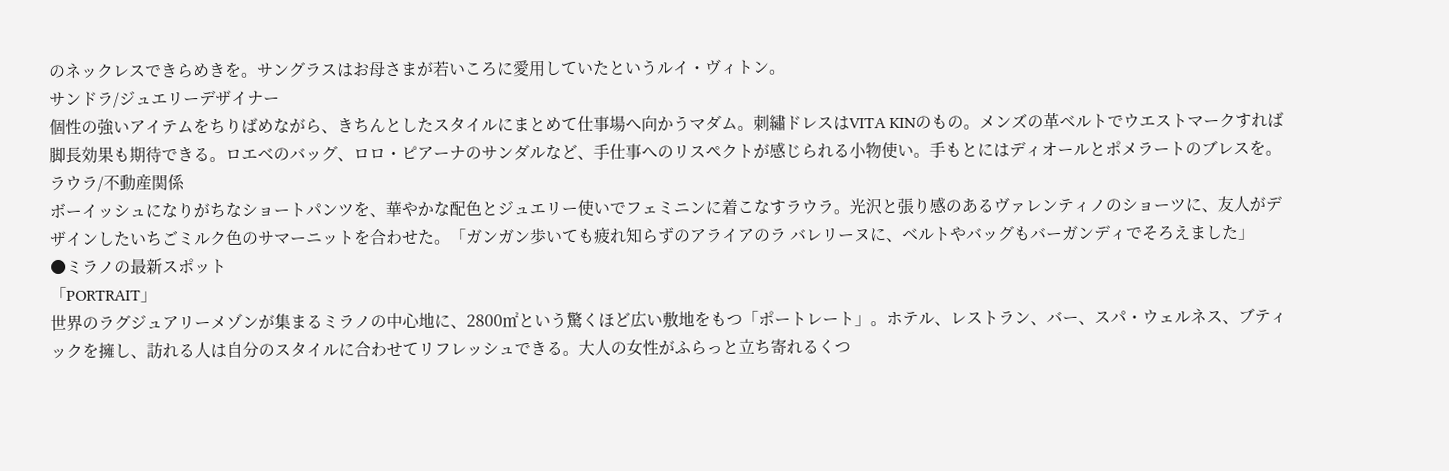のネックレスできらめきを。サングラスはお母さまが若いころに愛用していたというルイ・ヴィトン。
サンドラ/ジュエリーデザイナー
個性の強いアイテムをちりばめながら、きちんとしたスタイルにまとめて仕事場へ向かうマダム。刺繡ドレスはVITA KINのもの。メンズの革ベルトでウエストマークすれば脚長効果も期待できる。ロエベのバッグ、ロロ・ピアーナのサンダルなど、手仕事へのリスペクトが感じられる小物使い。手もとにはディオールとポメラートのブレスを。
ラウラ/不動産関係
ボーイッシュになりがちなショートパンツを、華やかな配色とジュエリー使いでフェミニンに着こなすラウラ。光沢と張り感のあるヴァレンティノのショーツに、友人がデザインしたいちごミルク色のサマーニットを合わせた。「ガンガン歩いても疲れ知らずのアライアのラ バレリーヌに、ベルトやバッグもバーガンディでそろえました」
●ミラノの最新スポット
「PORTRAIT」
世界のラグジュアリーメゾンが集まるミラノの中心地に、2800㎡という驚くほど広い敷地をもつ「ポートレート」。ホテル、レストラン、バー、スパ・ウェルネス、ブティックを擁し、訪れる人は自分のスタイルに合わせてリフレッシュできる。大人の女性がふらっと立ち寄れるくつ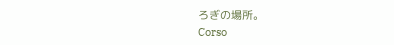ろぎの場所。
Corso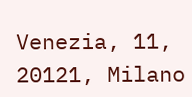Venezia, 11, 20121, Milano